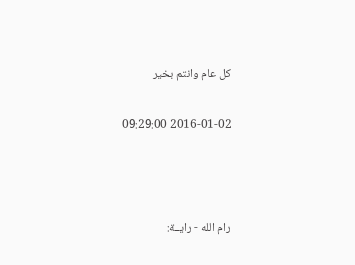كل عام وانتم بخير

2016-01-02 09:29:00



رام الله - رايــة: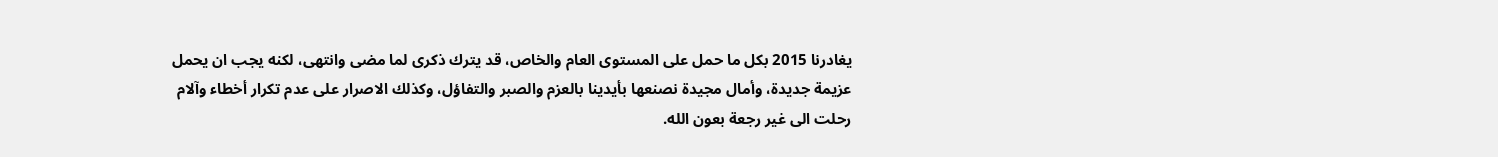يغادرنا 2015 بكل ما حمل على المستوى العام والخاص، قد يترك ذكرى لما مضى وانتهى، لكنه يجب ان يحمل عزيمة جديدة، وأمال مجيدة نصنعها بأيدينا بالعزم والصبر والتفاؤل، وكذلك الاصرار على عدم تكرار أخطاء وآلام رحلت الى غير رجعة بعون الله.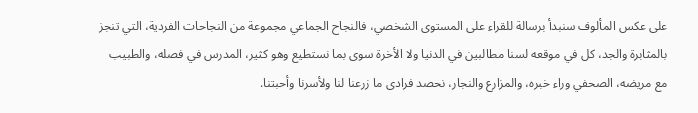على عكس المألوف سنبدأ برسالة للقراء على المستوى الشخصي، فالنجاح الجماعي مجموعة من النجاحات الفردية، التي تنجز بالمثابرة والجد، كل في موقعه لسنا مطالبين في الدنيا ولا الأخرة سوى بما نستطيع وهو كثير، المدرس في فصله، والطبيب مع مريضه، الصحفي وراء خبره، والمزارع والنجار، نحصد فرادى ما زرعنا لنا ولأسرنا وأحبتنا.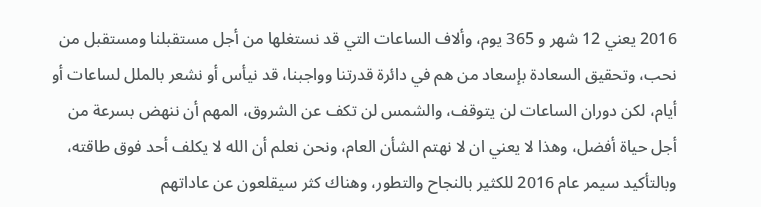2016 يعني 12 شهر و 365 يوم، وألاف الساعات التي قد نستغلها من أجل مستقبلنا ومستقبل من نحب، وتحقيق السعادة بإسعاد من هم في دائرة قدرتنا وواجبنا، قد نيأس أو نشعر بالملل لساعات أو أيام، لكن دوران الساعات لن يتوقف، والشمس لن تكف عن الشروق، المهم أن ننهض بسرعة من أجل حياة أفضل، وهذا لا يعني ان لا نهتم الشأن العام، ونحن نعلم أن الله لا يكلف أحد فوق طاقته، وبالتأكيد سيمر عام 2016 للكثير بالنجاح والتطور، وهناك كثر سيقلعون عن عاداتهم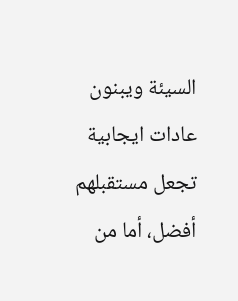السيئة ويبنون عادات ايجابية تجعل مستقبلهم أفضل، أما من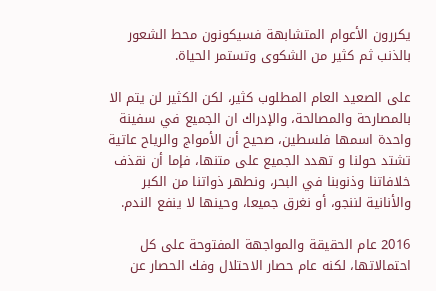يكررون الأعوام المتشابهة فسيكونون محط الشعور بالذنب ثم كثير من الشكوى وتستمر الحياة.

على الصعيد العام المطلوب كثير، لكن الكثير لن يتم الا بالمصارحة والمصالحة، والإدراك ان الجميع في سفينة واحدة اسمها فلسطين، صحيح أن الأمواج والرياح عاتية تشتد حولنا و تهدد الجميع على متنها، فإما أن نقذف خلافاتنا وذنوبنا في البحر، ونطهر ذواتنا من الكبر والأنانية لننجو، أو نغرق جميعا، وحينها لا ينفع الندم.

2016 عام الحقيقة والمواجهة المفتوحة على كل احتمالاتها، لكنه عام حصار الاحتلال وفك الحصار عن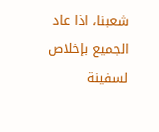شعبنا، اذا عاد الجميع بإخلاص لسفينة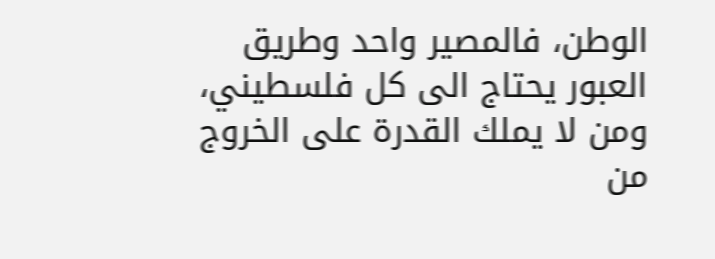الوطن، فالمصير واحد وطريق العبور يحتاج الى كل فلسطيني، ومن لا يملك القدرة على الخروج من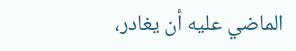الماضي عليه أن يغادر،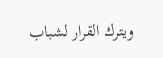ويترك القرار لشباب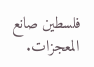فلسطين صانع المعجزات.